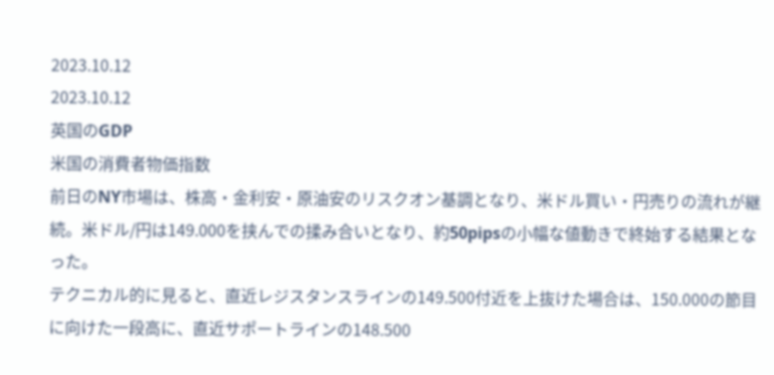2023.10.12
2023.10.12
英国のGDP
米国の消費者物価指数
前日のNY市場は、株高・金利安・原油安のリスクオン基調となり、米ドル買い・円売りの流れが継続。米ドル/円は149.000を挟んでの揉み合いとなり、約50pipsの小幅な値動きで終始する結果となった。
テクニカル的に見ると、直近レジスタンスラインの149.500付近を上抜けた場合は、150.000の節目に向けた一段高に、直近サポートラインの148.500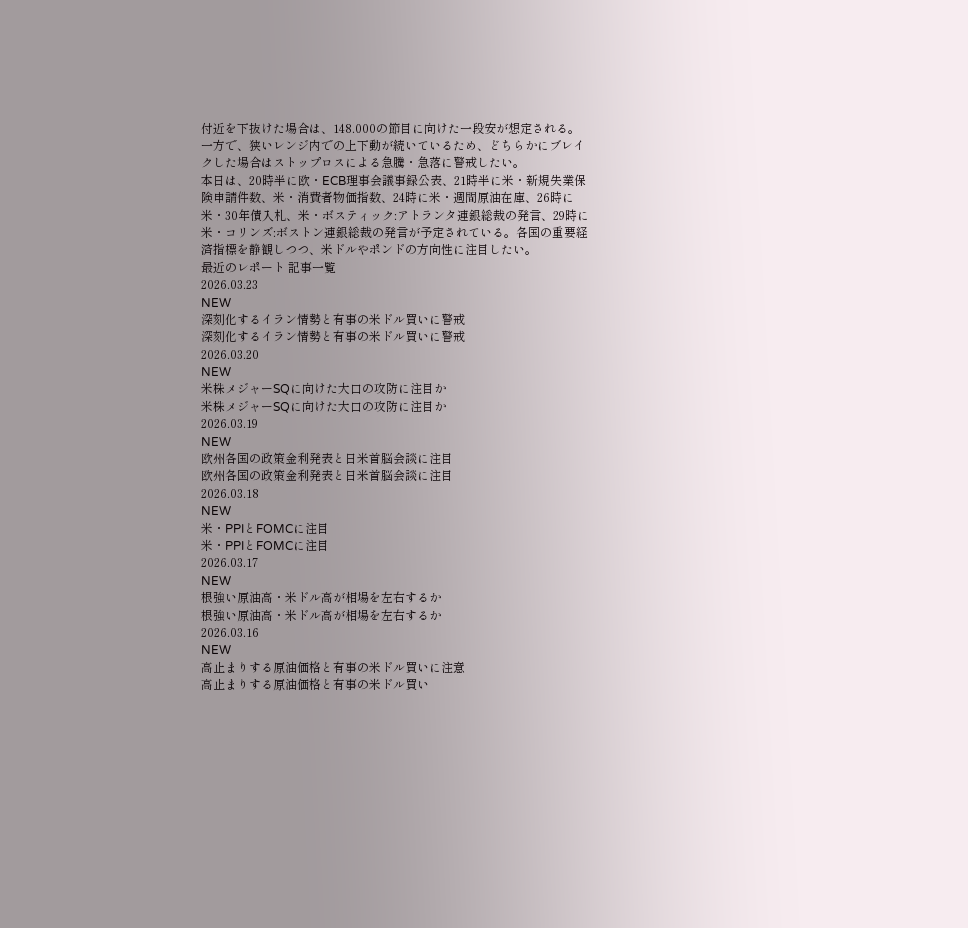付近を下抜けた場合は、148.000の節目に向けた一段安が想定される。一方で、狭いレンジ内での上下動が続いているため、どちらかにブレイクした場合はストップロスによる急騰・急落に警戒したい。
本日は、20時半に欧・ECB理事会議事録公表、21時半に米・新規失業保険申請件数、米・消費者物価指数、24時に米・週間原油在庫、26時に米・30年債入札、米・ボスティック:アトランタ連銀総裁の発言、29時に米・コリンズ:ボストン連銀総裁の発言が予定されている。各国の重要経済指標を静観しつつ、米ドルやポンドの方向性に注目したい。
最近のレポート 記事一覧
2026.03.23
NEW
深刻化するイラン情勢と有事の米ドル買いに警戒
深刻化するイラン情勢と有事の米ドル買いに警戒
2026.03.20
NEW
米株メジャーSQに向けた大口の攻防に注目か
米株メジャーSQに向けた大口の攻防に注目か
2026.03.19
NEW
欧州各国の政策金利発表と日米首脳会談に注目
欧州各国の政策金利発表と日米首脳会談に注目
2026.03.18
NEW
米・PPIとFOMCに注目
米・PPIとFOMCに注目
2026.03.17
NEW
根強い原油高・米ドル高が相場を左右するか
根強い原油高・米ドル高が相場を左右するか
2026.03.16
NEW
高止まりする原油価格と有事の米ドル買いに注意
高止まりする原油価格と有事の米ドル買い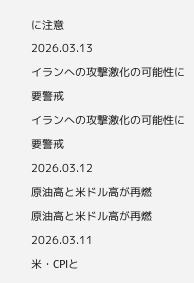に注意
2026.03.13
イランへの攻撃激化の可能性に要警戒
イランへの攻撃激化の可能性に要警戒
2026.03.12
原油高と米ドル高が再燃
原油高と米ドル高が再燃
2026.03.11
米・CPIと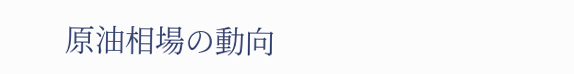原油相場の動向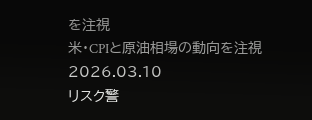を注視
米・CPIと原油相場の動向を注視
2026.03.10
リスク警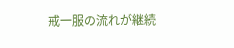戒一服の流れが継続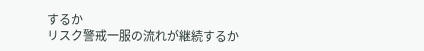するか
リスク警戒一服の流れが継続するか